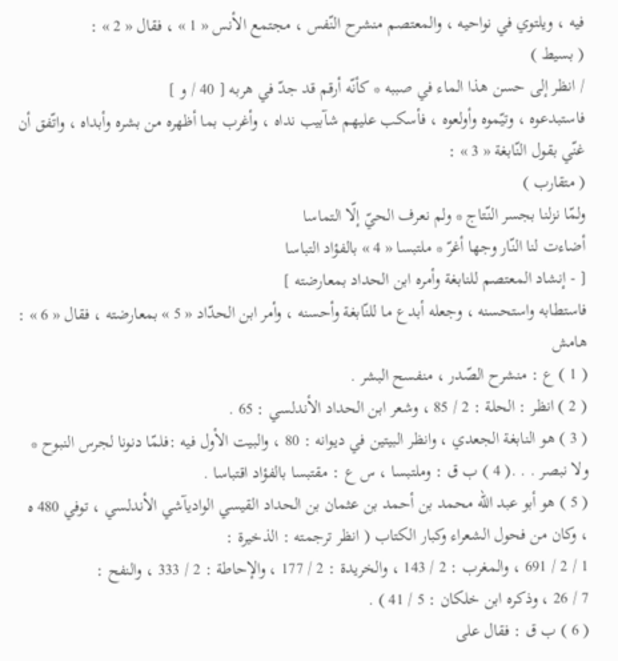فيه ، ويلتوي في نواحيه ، والمعتصم منشرح النّفس ، مجتمع الأنس « 1 » ، فقال « 2 » :
( بسيط )
/ انظر إلى حسن هذا الماء في صببه * كأنّه أرقم قد جدّ في هربه [ 40 / و ]
فاستبدعوه ، وتيّموه وأولعوه ، فأسكب عليهم شآبيب نداه ، وأغرب بما أظهره من بشره وأبداه ، واتّفق أن غنّي بقول النّابغة « 3 » :
( متقارب )
ولمّا نزلنا بجسر النّتاج * ولم نعرف الحيّ إلّا التماسا
أضاءت لنا النّار وجها أغرّ * ملتبسا « 4 » بالفؤاد التباسا
[ - إنشاد المعتصم للنابغة وأمره ابن الحداد بمعارضته ]
فاستطابه واستحسنه ، وجعله أبدع ما للنّابغة وأحسنه ، وأمر ابن الحدّاد « 5 » بمعارضته ، فقال « 6 » :
هامش
( 1 ) ع : منشرح الصّدر ، منفسح البشر .
( 2 ) انظر : الحلة : 2 / 85 ، وشعر ابن الحداد الأندلسي : 65 .
( 3 ) هو النابغة الجعدي ، وانظر البيتين في ديوانه : 80 ، والبيت الأول فيه :فلمّا دنونا لجرس النبوح * ولا نبصر . . .( 4 ) ب ق : وملتبسا ، س ع : مقتبسا بالفؤاد اقتباسا .
( 5 ) هو أبو عبد اللّه محمد بن أحمد بن عثمان بن الحداد القيسي الواديآشي الأندلسي ، توفي 480 ه ، وكان من فحول الشعراء وكبار الكتاب ( انظر ترجمته : الذخيرة :
1 / 2 / 691 ، والمغرب : 2 / 143 ، والخريدة : 2 / 177 ، والإحاطة : 2 / 333 ، والنفح :
7 / 26 ، وذكره ابن خلكان : 5 / 41 ) .
( 6 ) ب ق : فقال على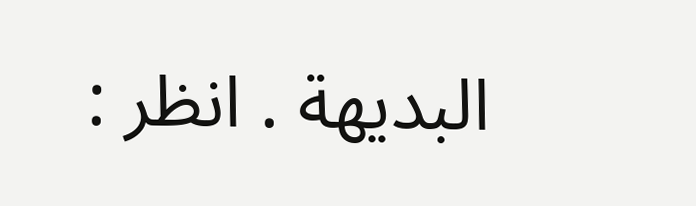البديهة . انظر :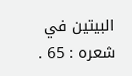البيتين في شعره : 65 .